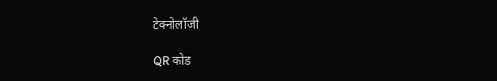टेक्नोलॉजी

QR कोड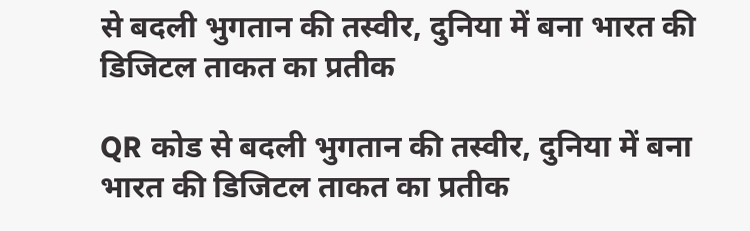से बदली भुगतान की तस्वीर, दुनिया में बना भारत की डिजिटल ताकत का प्रतीक

QR कोड से बदली भुगतान की तस्वीर, दुनिया में बना भारत की डिजिटल ताकत का प्रतीक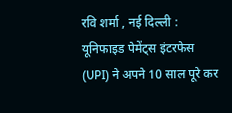रवि शर्मा , नई दिल्ली : यूनिफाइड पेमेंट्स इंटरफेस (UPI) ने अपने 10 साल पूरे कर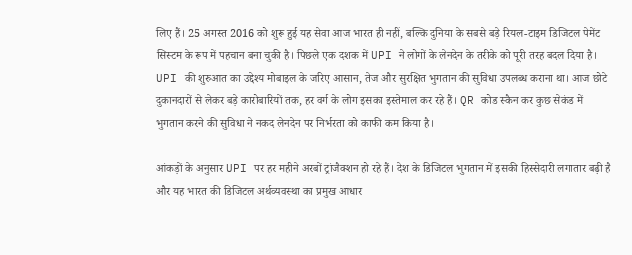लिए हैं। 25 अगस्त 2016 को शुरू हुई यह सेवा आज भारत ही नहीं, बल्कि दुनिया के सबसे बड़े रियल-टाइम डिजिटल पेमेंट सिस्टम के रूप में पहचान बना चुकी है। पिछले एक दशक में UPI ने लोगों के लेनदेन के तरीके को पूरी तरह बदल दिया है। UPI की शुरुआत का उद्देश्य मोबाइल के जरिए आसान, तेज और सुरक्षित भुगतान की सुविधा उपलब्ध कराना था। आज छोटे दुकानदारों से लेकर बड़े कारोबारियों तक, हर वर्ग के लोग इसका इस्तेमाल कर रहे हैं। QR कोड स्कैन कर कुछ सेकंड में भुगतान करने की सुविधा ने नकद लेनदेन पर निर्भरता को काफी कम किया है।

आंकड़ों के अनुसार UPI पर हर महीने अरबों ट्रांजैक्शन हो रहे हैं। देश के डिजिटल भुगतान में इसकी हिस्सेदारी लगातार बढ़ी है और यह भारत की डिजिटल अर्थव्यवस्था का प्रमुख आधार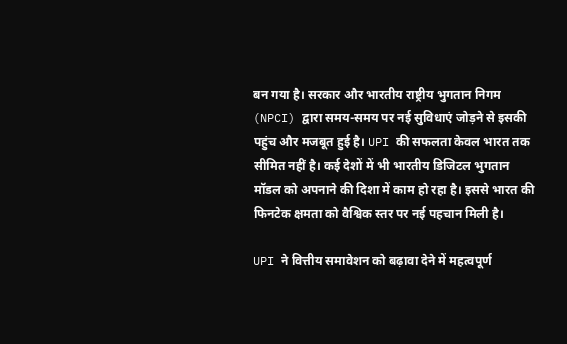बन गया है। सरकार और भारतीय राष्ट्रीय भुगतान निगम (NPCI) द्वारा समय-समय पर नई सुविधाएं जोड़ने से इसकी पहुंच और मजबूत हुई है। UPI की सफलता केवल भारत तक सीमित नहीं है। कई देशों में भी भारतीय डिजिटल भुगतान मॉडल को अपनाने की दिशा में काम हो रहा है। इससे भारत की फिनटेक क्षमता को वैश्विक स्तर पर नई पहचान मिली है।

UPI ने वित्तीय समावेशन को बढ़ावा देने में महत्वपूर्ण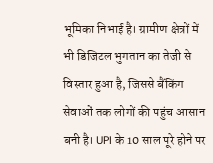भूमिका निभाई है। ग्रामीण क्षेत्रों में भी डिजिटल भुगतान का तेजी से विस्तार हुआ है, जिससे बैंकिंग सेवाओं तक लोगों की पहुंच आसान बनी है। UPI के 10 साल पूरे होने पर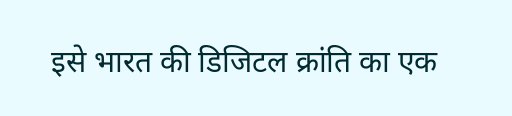इसे भारत की डिजिटल क्रांति का एक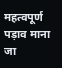महत्वपूर्ण पड़ाव माना जा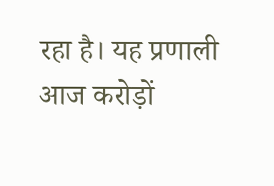रहा है। यह प्रणाली आज करोड़ों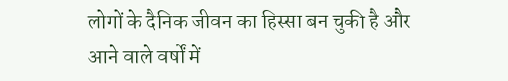लोगों के दैनिक जीवन का हिस्सा बन चुकी है और आने वाले वर्षों में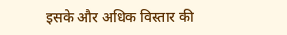इसके और अधिक विस्तार की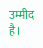उम्मीद है।